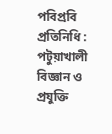পবিপ্রবি প্রতিনিধি :
পটুয়াখালী বিজ্ঞান ও প্রযুক্তি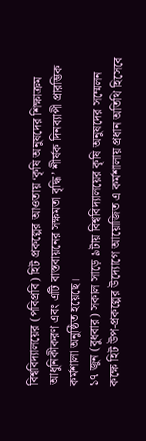বিশ্ববিদ্যালয়ের (পবিপ্রবি) হিট প্রকল্পের আওতায় ‘কৃষি অনুষদের শিক্ষাক্রম আধুনিকীকরণ এবং এটি বাস্তবায়নের সক্ষমতা বৃদ্ধি’ শীর্ষক দিনব্যাপী প্রারম্ভিক কর্মশালা অনুষ্ঠিত হয়েছে।
১৭ জুন (বুধবার) সকাল সাড়ে ৯টায় বিশ্ববিদ্যালয়ের কৃষি অনুষদের সম্মেলন কক্ষে হিট উপ-প্রকল্পের উদ্যোগে আয়োজিত এ কর্মশালায় প্রধান অতিথি হিসেবে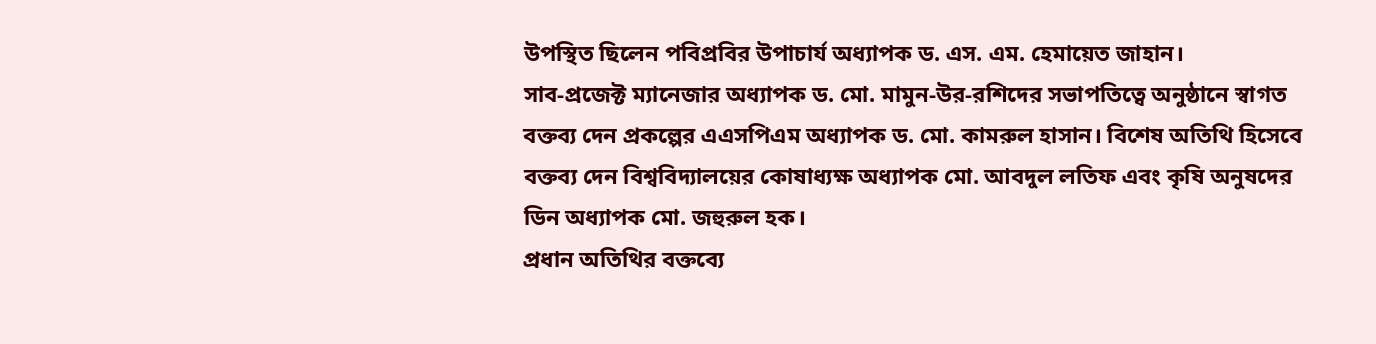উপস্থিত ছিলেন পবিপ্রবির উপাচার্য অধ্যাপক ড. এস. এম. হেমায়েত জাহান।
সাব-প্রজেক্ট ম্যানেজার অধ্যাপক ড. মো. মামুন-উর-রশিদের সভাপতিত্বে অনুষ্ঠানে স্বাগত বক্তব্য দেন প্রকল্পের এএসপিএম অধ্যাপক ড. মো. কামরুল হাসান। বিশেষ অতিথি হিসেবে বক্তব্য দেন বিশ্ববিদ্যালয়ের কোষাধ্যক্ষ অধ্যাপক মো. আবদুল লতিফ এবং কৃষি অনুষদের ডিন অধ্যাপক মো. জহুরুল হক।
প্রধান অতিথির বক্তব্যে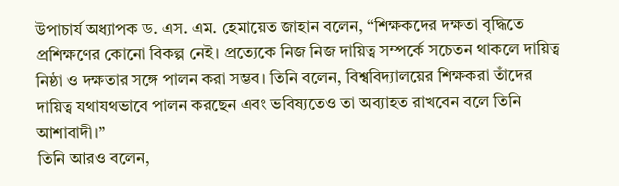উপাচার্য অধ্যাপক ড. এস. এম. হেমায়েত জাহান বলেন, “শিক্ষকদের দক্ষতা বৃদ্ধিতে প্রশিক্ষণের কোনো বিকল্প নেই। প্রত্যেকে নিজ নিজ দায়িত্ব সম্পর্কে সচেতন থাকলে দায়িত্ব নিষ্ঠা ও দক্ষতার সঙ্গে পালন করা সম্ভব। তিনি বলেন, বিশ্ববিদ্যালয়ের শিক্ষকরা তাঁদের দায়িত্ব যথাযথভাবে পালন করছেন এবং ভবিষ্যতেও তা অব্যাহত রাখবেন বলে তিনি আশাবাদী।”
তিনি আরও বলেন,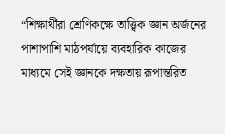“শিক্ষার্থীরা শ্রেণিকক্ষে তাত্ত্বিক জ্ঞান অর্জনের পাশাপাশি মাঠপর্যায়ে ব্যবহারিক কাজের মাধ্যমে সেই জ্ঞানকে দক্ষতায় রূপান্তরিত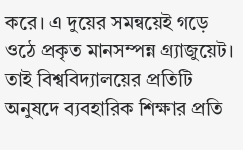করে। এ দুয়ের সমন্বয়েই গড়ে ওঠে প্রকৃত মানসম্পন্ন গ্র্যাজুয়েট। তাই বিশ্ববিদ্যালয়ের প্রতিটি অনুষদে ব্যবহারিক শিক্ষার প্রতি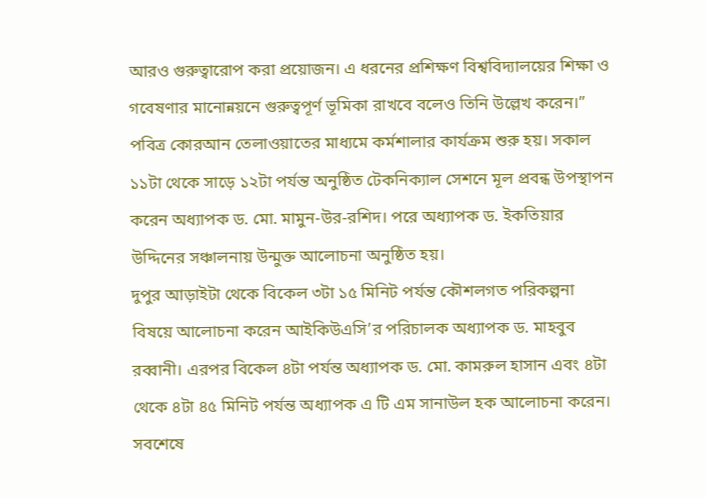আরও গুরুত্বারোপ করা প্রয়োজন। এ ধরনের প্রশিক্ষণ বিশ্ববিদ্যালয়ের শিক্ষা ও গবেষণার মানোন্নয়নে গুরুত্বপূর্ণ ভূমিকা রাখবে বলেও তিনি উল্লেখ করেন।”
পবিত্র কোরআন তেলাওয়াতের মাধ্যমে কর্মশালার কার্যক্রম শুরু হয়। সকাল ১১টা থেকে সাড়ে ১২টা পর্যন্ত অনুষ্ঠিত টেকনিক্যাল সেশনে মূল প্রবন্ধ উপস্থাপন করেন অধ্যাপক ড. মো. মামুন-উর-রশিদ। পরে অধ্যাপক ড. ইকতিয়ার উদ্দিনের সঞ্চালনায় উন্মুক্ত আলোচনা অনুষ্ঠিত হয়।
দুপুর আড়াইটা থেকে বিকেল ৩টা ১৫ মিনিট পর্যন্ত কৌশলগত পরিকল্পনা বিষয়ে আলোচনা করেন আইকিউএসি’র পরিচালক অধ্যাপক ড. মাহবুব রব্বানী। এরপর বিকেল ৪টা পর্যন্ত অধ্যাপক ড. মো. কামরুল হাসান এবং ৪টা থেকে ৪টা ৪৫ মিনিট পর্যন্ত অধ্যাপক এ টি এম সানাউল হক আলোচনা করেন। সবশেষে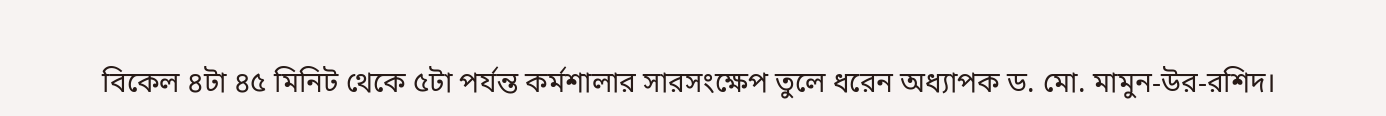বিকেল ৪টা ৪৫ মিনিট থেকে ৫টা পর্যন্ত কর্মশালার সারসংক্ষেপ তুলে ধরেন অধ্যাপক ড. মো. মামুন-উর-রশিদ।